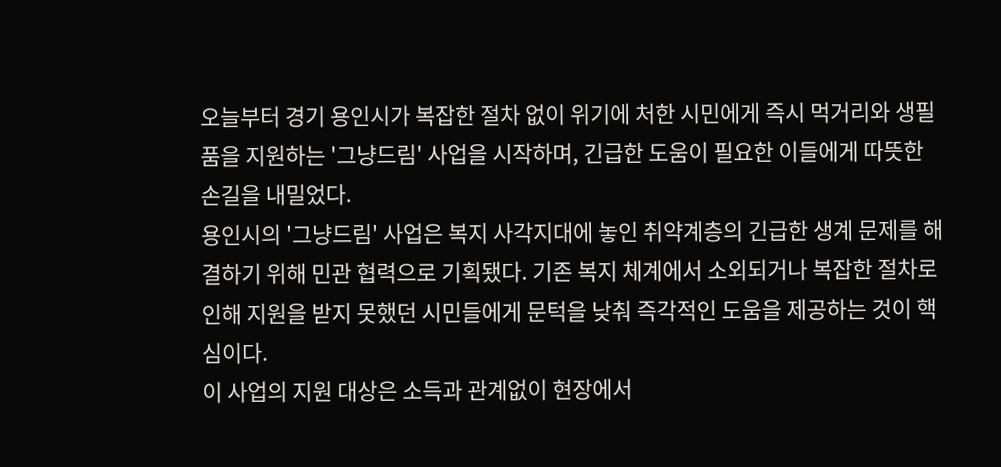오늘부터 경기 용인시가 복잡한 절차 없이 위기에 처한 시민에게 즉시 먹거리와 생필품을 지원하는 '그냥드림' 사업을 시작하며, 긴급한 도움이 필요한 이들에게 따뜻한 손길을 내밀었다.
용인시의 '그냥드림' 사업은 복지 사각지대에 놓인 취약계층의 긴급한 생계 문제를 해결하기 위해 민관 협력으로 기획됐다. 기존 복지 체계에서 소외되거나 복잡한 절차로 인해 지원을 받지 못했던 시민들에게 문턱을 낮춰 즉각적인 도움을 제공하는 것이 핵심이다.
이 사업의 지원 대상은 소득과 관계없이 현장에서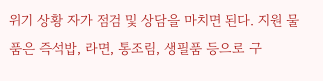위기 상황 자가 점검 및 상담을 마치면 된다. 지원 물품은 즉석밥, 라면, 통조림, 생필품 등으로 구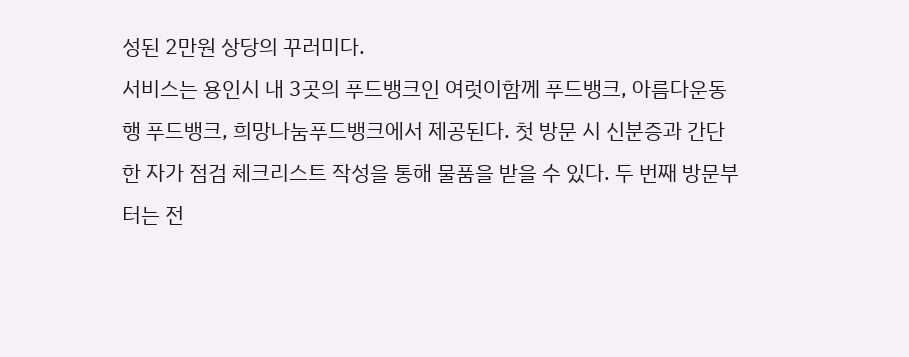성된 2만원 상당의 꾸러미다.
서비스는 용인시 내 3곳의 푸드뱅크인 여럿이함께 푸드뱅크, 아름다운동행 푸드뱅크, 희망나눔푸드뱅크에서 제공된다. 첫 방문 시 신분증과 간단한 자가 점검 체크리스트 작성을 통해 물품을 받을 수 있다. 두 번째 방문부터는 전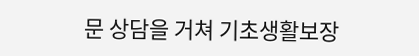문 상담을 거쳐 기초생활보장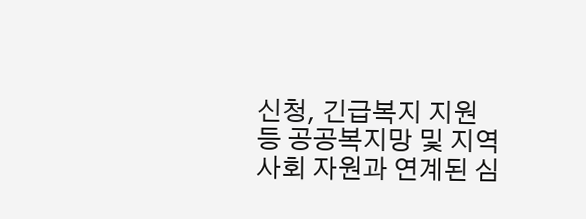신청, 긴급복지 지원 등 공공복지망 및 지역사회 자원과 연계된 심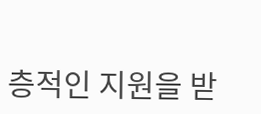층적인 지원을 받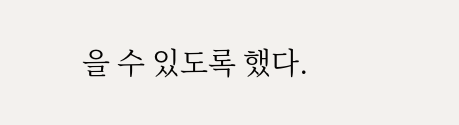을 수 있도록 했다.